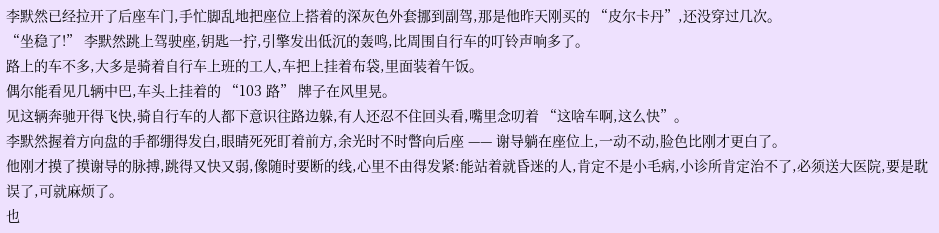李默然已经拉开了后座车门,手忙脚乱地把座位上搭着的深灰色外套挪到副驾,那是他昨天刚买的 “皮尔卡丹”,还没穿过几次。
“坐稳了!” 李默然跳上驾驶座,钥匙一拧,引擎发出低沉的轰鸣,比周围自行车的叮铃声响多了。
路上的车不多,大多是骑着自行车上班的工人,车把上挂着布袋,里面装着午饭。
偶尔能看见几辆中巴,车头上挂着的 “103 路” 牌子在风里晃。
见这辆奔驰开得飞快,骑自行车的人都下意识往路边躲,有人还忍不住回头看,嘴里念叨着 “这啥车啊,这么快”。
李默然握着方向盘的手都绷得发白,眼睛死死盯着前方,余光时不时瞥向后座 —— 谢导躺在座位上,一动不动,脸色比刚才更白了。
他刚才摸了摸谢导的脉搏,跳得又快又弱,像随时要断的线,心里不由得发紧:能站着就昏迷的人,肯定不是小毛病,小诊所肯定治不了,必须送大医院,要是耽误了,可就麻烦了。
也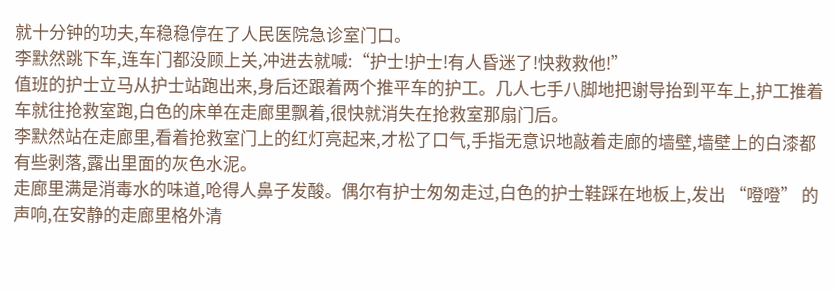就十分钟的功夫,车稳稳停在了人民医院急诊室门口。
李默然跳下车,连车门都没顾上关,冲进去就喊:“护士!护士!有人昏迷了!快救救他!”
值班的护士立马从护士站跑出来,身后还跟着两个推平车的护工。几人七手八脚地把谢导抬到平车上,护工推着车就往抢救室跑,白色的床单在走廊里飘着,很快就消失在抢救室那扇门后。
李默然站在走廊里,看着抢救室门上的红灯亮起来,才松了口气,手指无意识地敲着走廊的墙壁,墙壁上的白漆都有些剥落,露出里面的灰色水泥。
走廊里满是消毒水的味道,呛得人鼻子发酸。偶尔有护士匆匆走过,白色的护士鞋踩在地板上,发出 “噔噔” 的声响,在安静的走廊里格外清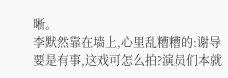晰。
李默然靠在墙上,心里乱糟糟的:谢导要是有事,这戏可怎么拍?演员们本就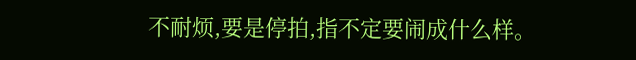不耐烦,要是停拍,指不定要闹成什么样。